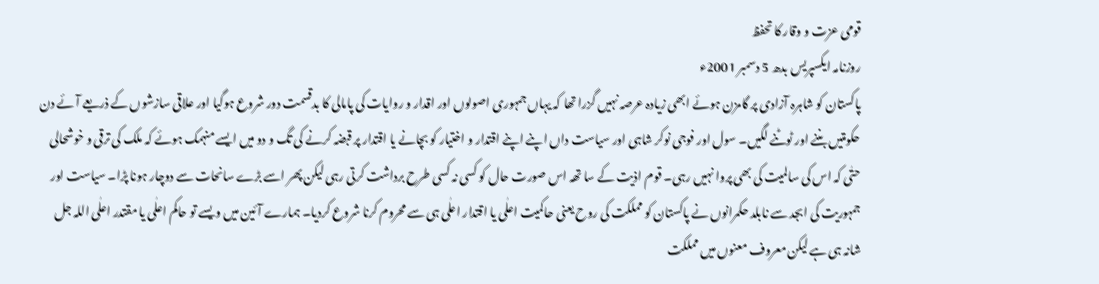قومی عزت و وقار کا تحفظ
روزنامہ ایکسپریس بدھ 5 دسمبر 2001ء
پاکستان کو شاہرہ آزادی پر گامزن ہوئے ابھی زیادہ عرصہ نہیں گزرا تھا کہ یہاں جمہوری اصولوں اور اقدار و روایات کی پامالی کا بدقسمت دور شروع ہوگیا اور علاقی سازشوں کے ذریعے آئے دن حکومتیں بننے اور ٹوٹنے لگیں۔ سول اور فوجی نوکر شاہی اور سیاست داں اپنے اپنے اقتدار و اختیار کو بچانے یا اقتدار پر قبضہ کرنے کی تگ و دو میں ایسے منہمک ہوئے کہ ملک کی ترقی و خوشحالی حتٰی کہ اس کی سالمیت کی بھی پروا نہیں رہی۔ قوم اذیت کے سا تھہ اس صورت حال کو کسی نہ کسی طرح برداشت کرتی رہی لیکن پھر اسے بڑے سانحات سے دوچار ہونا پڑا۔ سیاست اور جمہوریت کی ابجد سے نابلد حکمرانوں نے پاکستان کو مملکت کی روح یعنی حاکمیت اعلٰی یا اقتدار اعلٰی ہی سے محروم کرنا شروع کردیا۔ ہمارے آئین میں ویسے تو حاکم اعلٰی یا مقتدر اعلٰی اللہ جل شانہ ہی ہے لیکن معروف معنوں میں مملکت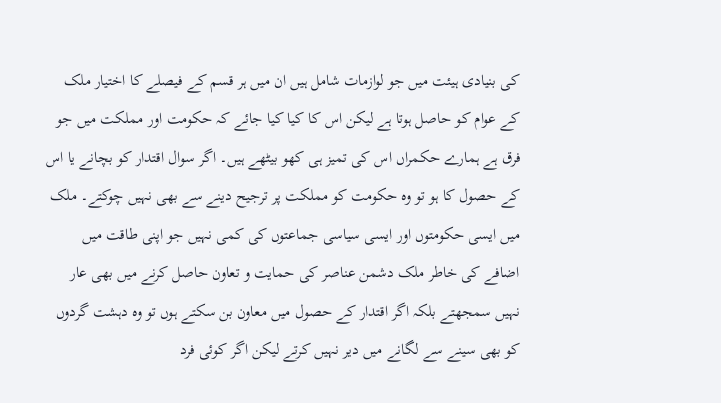کی بنیادی ہیئت میں جو لوازمات شامل ہیں ان میں ہر قسم کے فیصلے کا اختیار ملک کے عوام کو حاصل ہوتا ہے لیکن اس کا کیا کیا جائے کہ حکومت اور مملکت میں جو فرق ہے ہمارے حکمراں اس کی تمیز ہی کھو بیٹھے ہیں۔ اگر سوال اقتدار کو بچانے یا اس کے حصول کا ہو تو وہ حکومت کو مملکت پر ترجیح دینے سے بھی نہیں چوکتے۔ ملک میں ایسی حکومتوں اور ایسی سیاسی جماعتوں کی کمی نہیں جو اپنی طاقت میں اضافے کی خاطر ملک دشمن عناصر کی حمایت و تعاون حاصل کرنے میں بھی عار نہیں سمجھتے بلکہ اگر اقتدار کے حصول میں معاون بن سکتے ہوں تو وہ دہشت گردوں کو بھی سینے سے لگانے میں دیر نہیں کرتے لیکن اگر کوئی فرد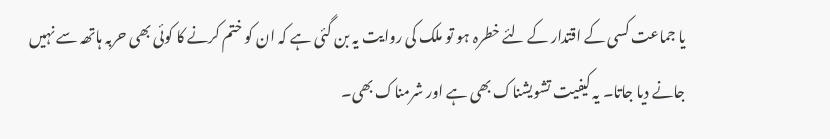یا جماعت کسی کے اقتدار کے لئے خطرہ ہو تو ملک کی روایت یہ بن گئی ہے کہ ان کو ختم کرنے کا کوئی بھی حربہ ہاتھہ سے نہیں جانے دیا جاتا۔ یہ کیفیت تشویشناک بھی ہے اور شرمناک بھی۔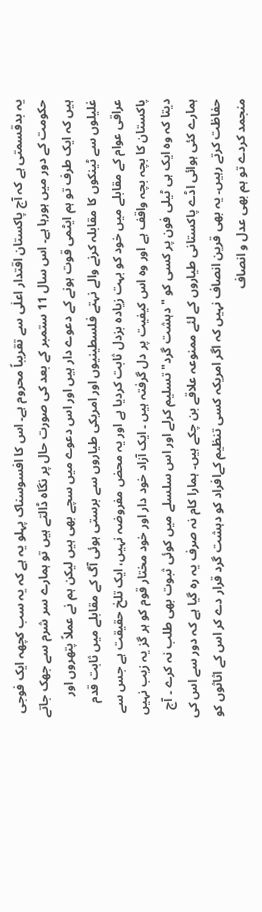یہ بدقسمتی ہے کہ آج پاکستان اقتدار اعلٰی سے تقریباً محروم ہے۔ اس کا افسوسناک پہلو یہ ہے کہ یہ سب کچھہ ایک فوجی حکومت کے دور میں ہورہا ہے۔ اس سال 11 ستمبر کے بعد کی صورت حال پر نگاہ ڈالتے ہیں تو ہمارے سر شرم سے جھک جاتے ہیں کہ ایک طرف تو ہم ایٹمی قوت ہونے کے دعوے دار ہیں اور اس دعوے میں سچے بھی ہیں لیکن ہم نے عملاً پتھروں اور غلیلوں سے ٹینکوں کا مقابلہ کرنے والے نہتے فلسطینیوں اور امریکی طیاروں سے برستی ہوئی آگ کے مقابلے میں ثابت قدم عراقی عوام کے مقابلے میں خود کو بہت زیادہ بزدل ثابت کردیا ہے اور یہ محض مفروضہ نہیں، ایک تلخ حقیقت ہے جس سے پاکستان کا بچہ بچہ واقف ہے اور وہ اس کیفیت پر دل گرفتہ ہیں ۔ ایک آزاد خود دار اور خود مختار قوم کو ہر گز یہ زیب نہیں دیتا کہ وہ ایک ہی ٹیلی فون پر کسی کو " دہشت گرد" تسلیم کرلے اور اس سلسلے میں کوئی ثبوت بھی طلب نہ کرے ۔ آج ہمارے کئی ہوائی اڈے پاکستانی طیاروں کے لئے ممنوعہ علاقے بن چکے ہیں۔ ہمارا کام نہ صرف یہ رہ گیا ہے کہ دور سے اس کی حفاظت کرتے رہیں۔ یہ بھی قرین انصاف نہیں کہ اگر امریکہ کسی تنظیم کےافراد کو دہشت گرد قرار دے کر اس کے اثاثوں کو منجمد کردے تو ہم بھی عدل و انصاف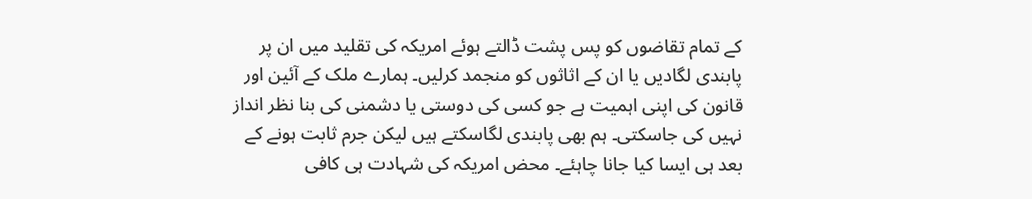کے تمام تقاضوں کو پس پشت ڈالتے ہوئے امریکہ کی تقلید میں ان پر پابندی لگادیں یا ان کے اثاثوں کو منجمد کرلیں۔ ہمارے ملک کے آئین اور قانون کی اپنی اہمیت ہے جو کسی کی دوستی یا دشمنی کی بنا نظر انداز نہیں کی جاسکتی۔ ہم بھی پابندی لگاسکتے ہیں لیکن جرم ثابت ہونے کے بعد ہی ایسا کیا جانا چاہئے۔ محض امریکہ کی شہادت ہی کافی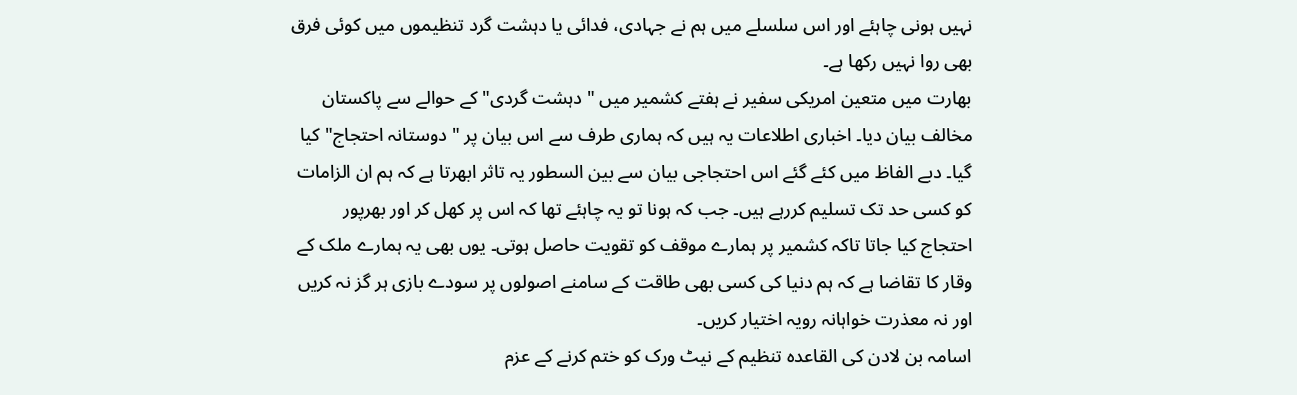نہیں ہونی چاہئے اور اس سلسلے میں ہم نے جہادی، فدائی یا دہشت گرد تنظیموں میں کوئی فرق بھی روا نہیں رکھا ہے۔
بھارت میں متعین امریکی سفیر نے ہفتے کشمیر میں " دہشت گردی" کے حوالے سے پاکستان مخالف بیان دیا۔ اخباری اطلاعات یہ ہیں کہ ہماری طرف سے اس بیان پر " دوستانہ احتجاج" کیا گیا۔ دبے الفاظ میں کئے گئے اس احتجاجی بیان سے بین السطور یہ تاثر ابھرتا ہے کہ ہم ان الزامات کو کسی حد تک تسلیم کررہے ہیں۔ جب کہ ہونا تو یہ چاہئے تھا کہ اس پر کھل کر اور بھرپور احتجاج کیا جاتا تاکہ کشمیر پر ہمارے موقف کو تقویت حاصل ہوتی۔ یوں بھی یہ ہمارے ملک کے وقار کا تقاضا ہے کہ ہم دنیا کی کسی بھی طاقت کے سامنے اصولوں پر سودے بازی ہر گز نہ کریں اور نہ معذرت خواہانہ رویہ اختیار کریں۔
اسامہ بن لادن کی القاعدہ تنظیم کے نیٹ ورک کو ختم کرنے کے عزم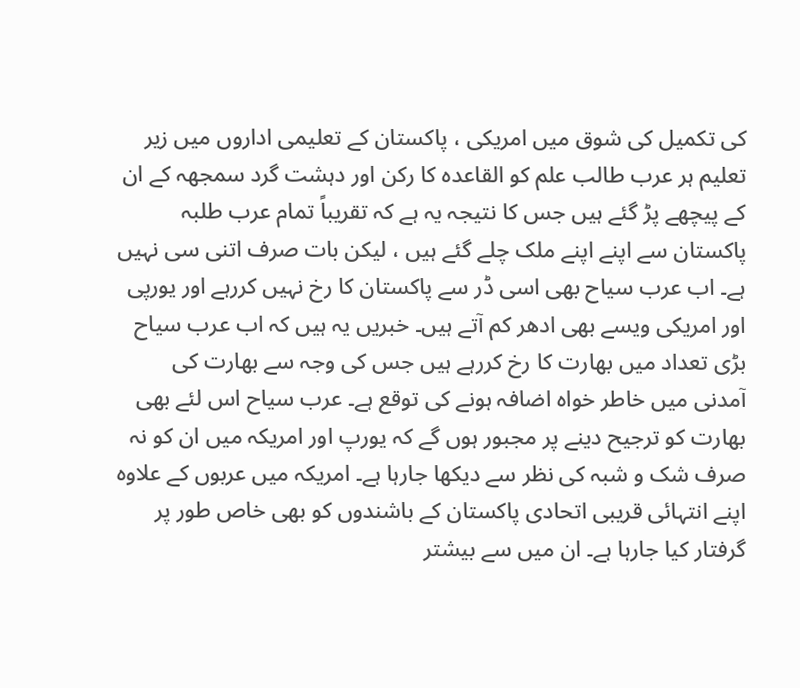کی تکمیل کی شوق میں امریکی ، پاکستان کے تعلیمی اداروں میں زیر تعلیم ہر عرب طالب علم کو القاعدہ کا رکن اور دہشت گرد سمجھہ کے ان کے پیچھے پڑ گئے ہیں جس کا نتیجہ یہ ہے کہ تقریباً تمام عرب طلبہ پاکستان سے اپنے اپنے ملک چلے گئے ہیں ، لیکن بات صرف اتنی سی نہیں ہے۔ اب عرب سیاح بھی اسی ڈر سے پاکستان کا رخ نہیں کررہے اور یورپی اور امریکی ویسے بھی ادھر کم آتے ہیں۔ خبریں یہ ہیں کہ اب عرب سیاح بڑی تعداد میں بھارت کا رخ کررہے ہیں جس کی وجہ سے بھارت کی آمدنی میں خاطر خواہ اضافہ ہونے کی توقع ہے۔ عرب سیاح اس لئے بھی بھارت کو ترجیح دینے پر مجبور ہوں گے کہ یورپ اور امریکہ میں ان کو نہ صرف شک و شبہ کی نظر سے دیکھا جارہا ہے۔ امریکہ میں عربوں کے علاوہ اپنے انتہائی قریبی اتحادی پاکستان کے باشندوں کو بھی خاص طور پر گرفتار کیا جارہا ہے۔ ان میں سے بیشتر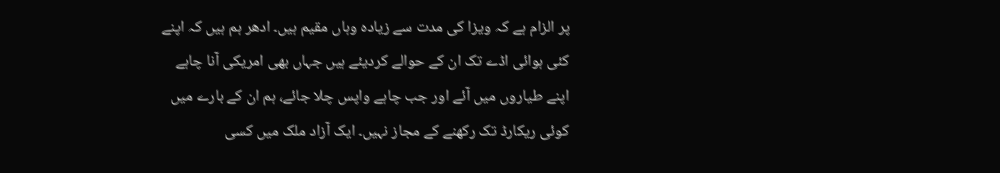پر الزام ہے کہ ویزا کی مدت سے زیادہ وہاں مقیم ہیں۔ ادھر ہم ہیں کہ اپنے کئی ہوائی اڈے تک ان کے حوالے کردیئے ہیں جہاں بھی امریکی آنا چاہے اپنے طیاروں میں آئے اور جب چاہے واپس چلا جائے، ہم ان کے بارے میں کوئی ریکارڈ تک رکھنے کے مجاز نہیں۔ ایک آزاد ملک میں کسی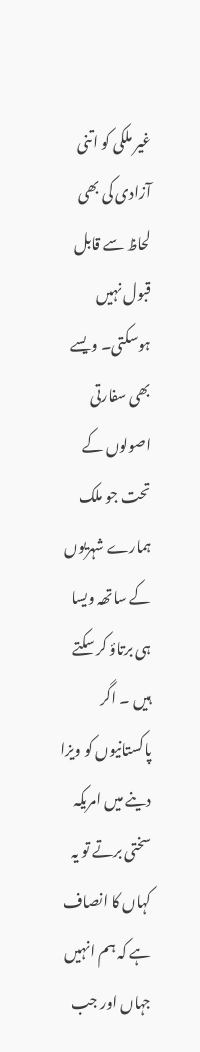غیر ملکی کو اتنی آزادی کی بھی لحاظ سے قابل قبول نہیں ہوسکتی۔ ویسے بھی سفارتی اصولوں کے تحت جو ملک ہمارے شہریوں کے ساتھہ ویسا ہی برتاؤ کر سکتے ہیں ۔ اگر پاکستانیوں کو ویزا دینے میں امریکہ سختی برتے تو یہ کہاں کا انصاف ہے کہ ہم انہیں جہاں اور جب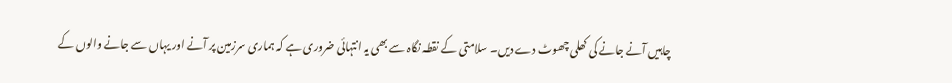چاہیں آنے جانے کی کھلی چھوٹ دے دیں۔ سلامتی کے نقطہ نگاہ سے بھی یہ انتہائی ضروری ہے کہ ہماری سرزمین پر آنے اور یہاں سے جانے والوں کے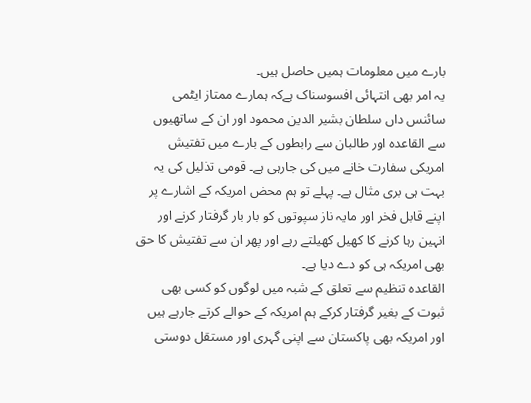بارے میں معلومات ہمیں حاصل ہیں۔
یہ امر بھی انتہائی افسوسناک ہےکہ ہمارے ممتاز ایٹمی سائنس داں سلطان بشیر الدین محمود اور ان کے ساتھیوں سے القاعدہ اور طالبان سے رابطوں کے بارے میں تفتیش امریکی سفارت خانے میں کی جارہی ہے۔ قومی تذلیل کی یہ بہت ہی بری مثال ہے۔ پہلے تو ہم محض امریکہ کے اشارے پر اپنے قابل فخر اور مایہ ناز سپوتوں کو بار بار گرفتار کرنے اور انہین رہا کرنے کا کھیل کھیلتے رہے اور پھر ان سے تفتیش کا حق بھی امریکہ ہی کو دے دیا ہے۔
القاعدہ تنظیم سے تعلق کے شبہ میں لوگوں کو کسی بھی ثبوت کے بغیر گرفتار کرکے ہم امریکہ کے حوالے کرتے جارہے ہیں اور امریکہ بھی پاکستان سے اپنی گہری اور مستقل دوستی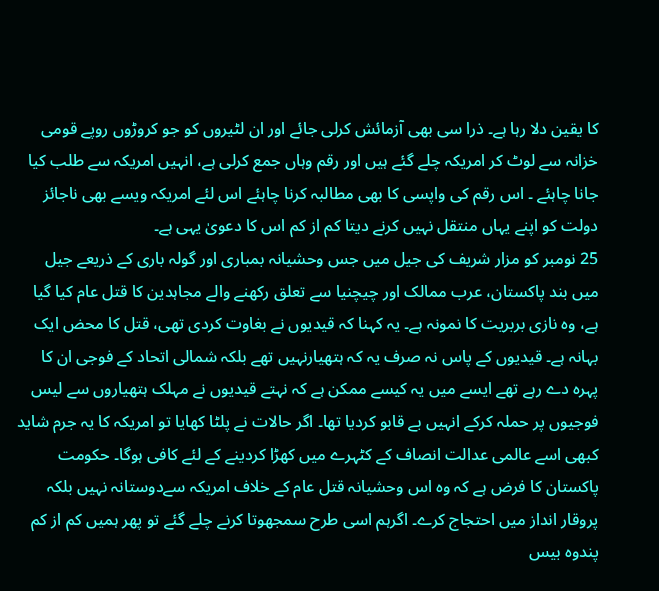کا یقین دلا رہا ہے۔ ذرا سی بھی آزمائش کرلی جائے اور ان لٹیروں کو جو کروڑوں روپے قومی خزانہ سے لوٹ کر امریکہ چلے گئے ہیں اور رقم وہاں جمع کرلی ہے، انہیں امریکہ سے طلب کیا جانا چاہئے ۔ اس رقم کی واپسی کا بھی مطالبہ کرنا چاہئے اس لئے امریکہ ویسے بھی ناجائز دولت کو اپنے یہاں منتقل نہیں کرنے دیتا کم از کم اس کا دعویٰ یہی ہے۔
25 نومبر کو مزار شریف کی جیل میں جس وحشیانہ بمباری اور گولہ باری کے ذریعے جیل میں بند پاکستان، عرب ممالک اور چیچنیا سے تعلق رکھنے والے مجاہدین کا قتل عام کیا گیا ہے، وہ نازی بربریت کا نمونہ ہے۔ یہ کہنا کہ قیدیوں نے بغاوت کردی تھی، قتل کا محض ایک بہانہ ہے۔ قیدیوں کے پاس نہ صرف یہ کہ ہتھیارنہیں تھے بلکہ شمالی اتحاد کے فوجی ان کا پہرہ دے رہے تھے ایسے میں یہ کیسے ممکن ہے کہ نہتے قیدیوں نے مہلک ہتھیاروں سے لیس فوجیوں پر حملہ کرکے انہیں بے قابو کردیا تھا۔ اگر حالات نے پلٹا کھایا تو امریکہ کا یہ جرم شاید کبھی اسے عالمی عدالت انصاف کے کٹہرے میں کھڑا کردینے کے لئے کافی ہوگا۔ حکومت پاکستان کا فرض ہے کہ وہ اس وحشیانہ قتل عام کے خلاف امریکہ سےدوستانہ نہیں بلکہ پروقار انداز میں احتجاج کرے۔ اگرہم اسی طرح سمجھوتا کرنے چلے گئے تو پھر ہمیں کم از کم پندوہ بیس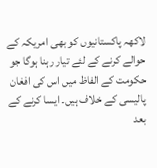لاکھہ پاکستانیوں کو بھی امریکہ کے حوالے کرنے کے لئے تیار رہنا ہوگا جو حکومت کے الفاظ میں اس کی افغان پالیسی کے خلاف ہیں۔ ایسا کرنے کے بعد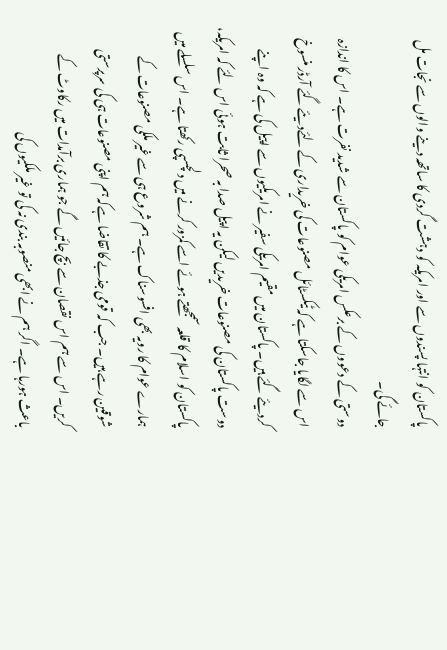پاکستان کو انتہا پسندوں سے اور امریکہ کو دہشت گردی کا ساتھہ دینے والوں سے نجات مل جائے گی۔
دوستی کے دعووں کے برعکس امریکی عوام کو پاکستان سے شدید نفرت ہے۔ اس کا اندازہ اس سے لگایا جاسکتا ہے کہ ٹیکسٹائل مصنوعات کی خریداری کے لئےدیئے گئے آرڈر منسوخ کردیئے گئے ہیں۔ پاکستان میں مقیم امریکی سفیر نے امریکیوں سے اپیل کی ہے کہ وہ اپنے دوست پاکستان کی مصنوعات خریدیں لیکن یہ اپیل صدا بہ صحرا ثابت ہوئی اس لئے کہ امریکہ، پاکستان کو اسلام کا قلعہ سمجھتے ہوئے اسے کمزور کرنے میں دلچسپی رکھتا ہے۔ اس سلسلے میں ہمارے عوام کا رویہ بھی افسوسناک ہے۔ ہم شروع ہی سے غیر ملکی مصنوعات کے شوقین رہے ہیں۔ جب کہ قومی جذبے کا تقاضا ہےکہ ہم اپنی مصنوعات ہی کی سرپرستی کریں۔ اس سے ہم اس نقصان سے بچ جائیں گے جو ہماری برآمدات میں رکاوٹ کے باعث ہورہا ہے۔ اگر ہم نے ابھی منصوبہ بندی نہ کی تو غیر ملکیوں کی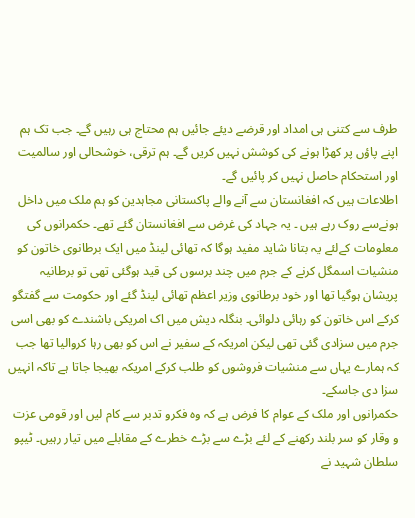طرف سے کتنی ہی امداد اور قرضے دیئے جائیں ہم محتاج ہی رہیں گے۔ جب تک ہم اپنے پاؤں پر کھڑا ہونے کی کوشش نہیں کریں گے۔ ہم ترقی، خوشحالی اور سالمیت اور استحکام حاصل نہیں کر پائیں گے۔
اطلاعات ہیں کہ افغانستان سے آنے والے پاکستانی مجاہدین کو ہم ملک میں داخل ہونےسے روک رہے ہیں ۔ یہ جہاد کی غرض سے افغانستان گئے تھے۔ حکمرانوں کی معلومات کےلئے یہ بتانا شاید مفید ہوگا کہ تھائی لینڈ میں ایک برطانوی خاتون کو منشیات اسمگل کرنے کے جرم میں چند برسوں کی قید ہوگئی تھی تو برطانیہ پریشان ہوگیا تھا اور خود برطانوی وزیر اعظم تھائی لینڈ گئے اور حکومت سے گفتگو کرکے اس خاتون کو رہائی دلوائی۔ بنگلہ دیش میں اک امریکی باشندے کو بھی اسی جرم میں سزادی گئی تھی لیکن امریکہ کے سفیر نے اس کو بھی رہا کروالیا تھا جب کہ ہمارے یہاں سے منشیات فروشوں کو طلب کرکے امریکہ بھیجا جاتا ہے تاکہ انہیں سزا دی جاسکے۔
حکمرانوں اور ملک کے عوام کا فرض ہے کہ وہ فکرو تدبر سے کام لیں اور قومی عزت و وقار کو سر بلند رکھنے کے لئے بڑے سے بڑے خطرے کے مقابلے میں تیار رہیں۔ ٹیپو سلطان شہید نے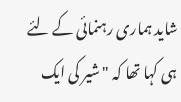شاید ہماری رہنمائی کے لئے ہی کہا تھا کہ " شیر کی ایک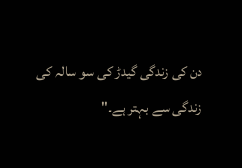دن کی زندگی گیدڑ کی سو سالہ کی زندگی سے بہتر ہے۔"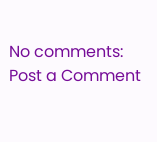No comments:
Post a Comment